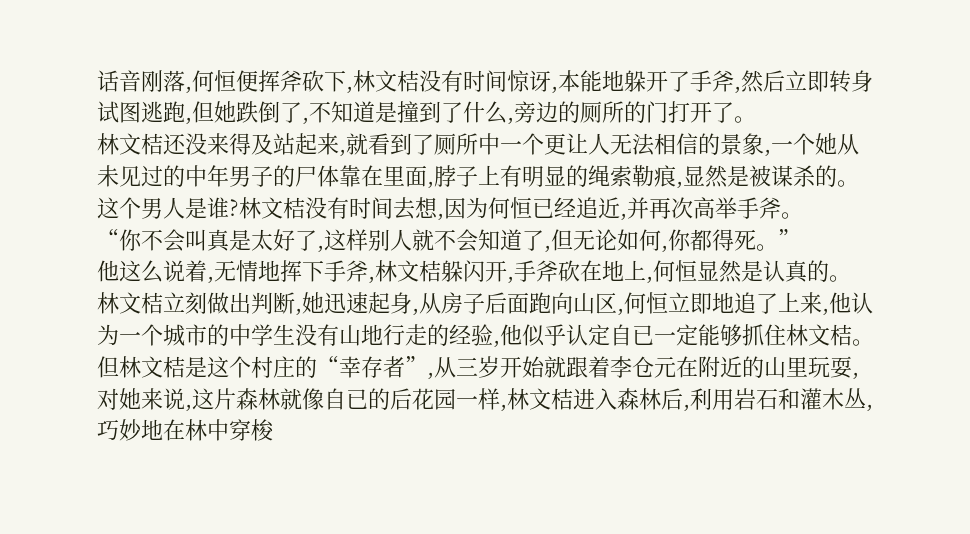话音刚落,何恒便挥斧砍下,林文桔没有时间惊讶,本能地躲开了手斧,然后立即转身试图逃跑,但她跌倒了,不知道是撞到了什么,旁边的厕所的门打开了。
林文桔还没来得及站起来,就看到了厕所中一个更让人无法相信的景象,一个她从未见过的中年男子的尸体靠在里面,脖子上有明显的绳索勒痕,显然是被谋杀的。
这个男人是谁?林文桔没有时间去想,因为何恒已经追近,并再次高举手斧。
“你不会叫真是太好了,这样别人就不会知道了,但无论如何,你都得死。”
他这么说着,无情地挥下手斧,林文桔躲闪开,手斧砍在地上,何恒显然是认真的。
林文桔立刻做出判断,她迅速起身,从房子后面跑向山区,何恒立即地追了上来,他认为一个城市的中学生没有山地行走的经验,他似乎认定自已一定能够抓住林文桔。
但林文桔是这个村庄的“幸存者”,从三岁开始就跟着李仓元在附近的山里玩耍,对她来说,这片森林就像自已的后花园一样,林文桔进入森林后,利用岩石和灌木丛,巧妙地在林中穿梭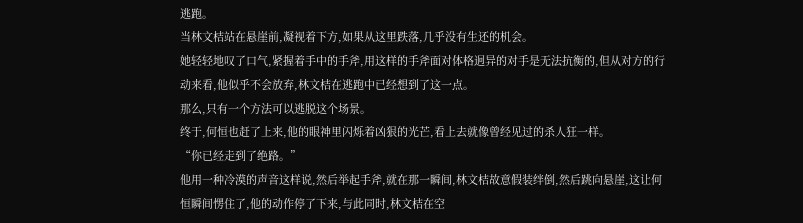逃跑。
当林文桔站在悬崖前,凝视着下方,如果从这里跌落,几乎没有生还的机会。
她轻轻地叹了口气,紧握着手中的手斧,用这样的手斧面对体格迥异的对手是无法抗衡的,但从对方的行动来看,他似乎不会放弃,林文桔在逃跑中已经想到了这一点。
那么,只有一个方法可以逃脱这个场景。
终于,何恒也赶了上来,他的眼神里闪烁着凶狠的光芒,看上去就像曾经见过的杀人狂一样。
“你已经走到了绝路。”
他用一种冷漠的声音这样说,然后举起手斧,就在那一瞬间,林文桔故意假装绊倒,然后跳向悬崖,这让何恒瞬间愣住了,他的动作停了下来,与此同时,林文桔在空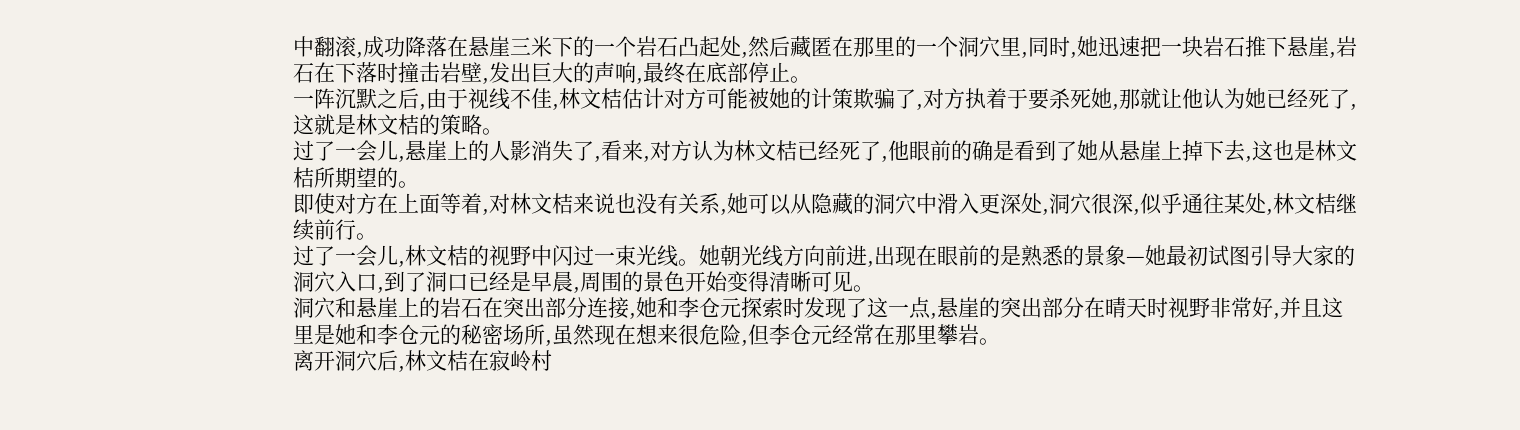中翻滚,成功降落在悬崖三米下的一个岩石凸起处,然后藏匿在那里的一个洞穴里,同时,她迅速把一块岩石推下悬崖,岩石在下落时撞击岩壁,发出巨大的声响,最终在底部停止。
一阵沉默之后,由于视线不佳,林文桔估计对方可能被她的计策欺骗了,对方执着于要杀死她,那就让他认为她已经死了,这就是林文桔的策略。
过了一会儿,悬崖上的人影消失了,看来,对方认为林文桔已经死了,他眼前的确是看到了她从悬崖上掉下去,这也是林文桔所期望的。
即使对方在上面等着,对林文桔来说也没有关系,她可以从隐藏的洞穴中滑入更深处,洞穴很深,似乎通往某处,林文桔继续前行。
过了一会儿,林文桔的视野中闪过一束光线。她朝光线方向前进,出现在眼前的是熟悉的景象—她最初试图引导大家的洞穴入口,到了洞口已经是早晨,周围的景色开始变得清晰可见。
洞穴和悬崖上的岩石在突出部分连接,她和李仓元探索时发现了这一点,悬崖的突出部分在晴天时视野非常好,并且这里是她和李仓元的秘密场所,虽然现在想来很危险,但李仓元经常在那里攀岩。
离开洞穴后,林文桔在寂岭村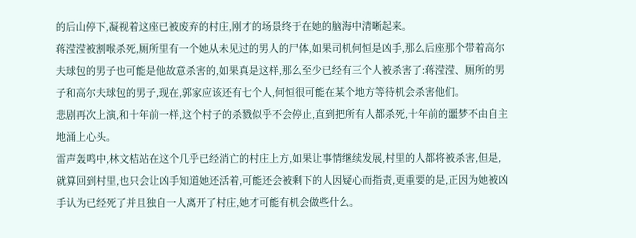的后山停下,凝视着这座已被废弃的村庄,刚才的场景终于在她的脑海中清晰起来。
蒋滢滢被割喉杀死,厕所里有一个她从未见过的男人的尸体,如果司机何恒是凶手,那么后座那个带着高尔夫球包的男子也可能是他故意杀害的,如果真是这样,那么至少已经有三个人被杀害了:蒋滢滢、厕所的男子和高尔夫球包的男子,现在,郭家应该还有七个人,何恒很可能在某个地方等待机会杀害他们。
悲剧再次上演,和十年前一样,这个村子的杀戮似乎不会停止,直到把所有人都杀死,十年前的噩梦不由自主地涌上心头。
雷声轰鸣中,林文桔站在这个几乎已经消亡的村庄上方,如果让事情继续发展,村里的人都将被杀害,但是,就算回到村里,也只会让凶手知道她还活着,可能还会被剩下的人因疑心而指责,更重要的是,正因为她被凶手认为已经死了并且独自一人离开了村庄,她才可能有机会做些什么。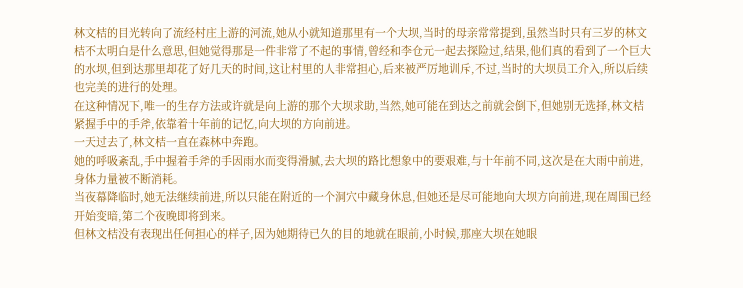林文桔的目光转向了流经村庄上游的河流,她从小就知道那里有一个大坝,当时的母亲常常提到,虽然当时只有三岁的林文桔不太明白是什么意思,但她觉得那是一件非常了不起的事情,曾经和李仓元一起去探险过,结果,他们真的看到了一个巨大的水坝,但到达那里却花了好几天的时间,这让村里的人非常担心,后来被严厉地训斥,不过,当时的大坝员工介入,所以后续也完美的进行的处理。
在这种情况下,唯一的生存方法或许就是向上游的那个大坝求助,当然,她可能在到达之前就会倒下,但她别无选择,林文桔紧握手中的手斧,依靠着十年前的记忆,向大坝的方向前进。
一天过去了,林文桔一直在森林中奔跑。
她的呼吸紊乱,手中握着手斧的手因雨水而变得滑腻,去大坝的路比想象中的要艰难,与十年前不同,这次是在大雨中前进,身体力量被不断消耗。
当夜幕降临时,她无法继续前进,所以只能在附近的一个洞穴中藏身休息,但她还是尽可能地向大坝方向前进,现在周围已经开始变暗,第二个夜晚即将到来。
但林文桔没有表现出任何担心的样子,因为她期待已久的目的地就在眼前,小时候,那座大坝在她眼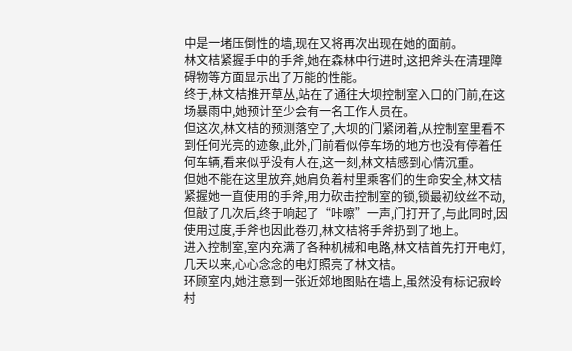中是一堵压倒性的墙,现在又将再次出现在她的面前。
林文桔紧握手中的手斧,她在森林中行进时,这把斧头在清理障碍物等方面显示出了万能的性能。
终于,林文桔推开草丛,站在了通往大坝控制室入口的门前,在这场暴雨中,她预计至少会有一名工作人员在。
但这次,林文桔的预测落空了,大坝的门紧闭着,从控制室里看不到任何光亮的迹象,此外,门前看似停车场的地方也没有停着任何车辆,看来似乎没有人在,这一刻,林文桔感到心情沉重。
但她不能在这里放弃,她肩负着村里乘客们的生命安全,林文桔紧握她一直使用的手斧,用力砍击控制室的锁,锁最初纹丝不动,但敲了几次后,终于响起了“咔嚓”一声,门打开了,与此同时,因使用过度,手斧也因此卷刃,林文桔将手斧扔到了地上。
进入控制室,室内充满了各种机械和电路,林文桔首先打开电灯,几天以来,心心念念的电灯照亮了林文桔。
环顾室内,她注意到一张近郊地图贴在墙上,虽然没有标记寂岭村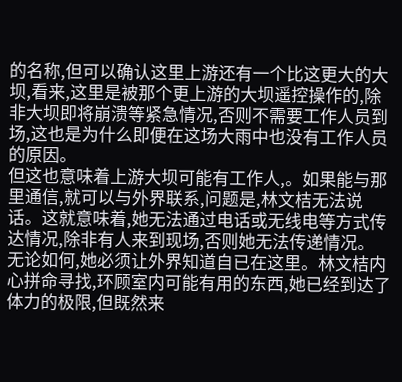的名称,但可以确认这里上游还有一个比这更大的大坝,看来,这里是被那个更上游的大坝遥控操作的,除非大坝即将崩溃等紧急情况,否则不需要工作人员到场,这也是为什么即便在这场大雨中也没有工作人员的原因。
但这也意味着上游大坝可能有工作人,。如果能与那里通信,就可以与外界联系,问题是,林文桔无法说话。这就意味着,她无法通过电话或无线电等方式传达情况,除非有人来到现场,否则她无法传递情况。
无论如何,她必须让外界知道自已在这里。林文桔内心拼命寻找,环顾室内可能有用的东西,她已经到达了体力的极限,但既然来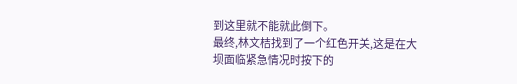到这里就不能就此倒下。
最终,林文桔找到了一个红色开关,这是在大坝面临紧急情况时按下的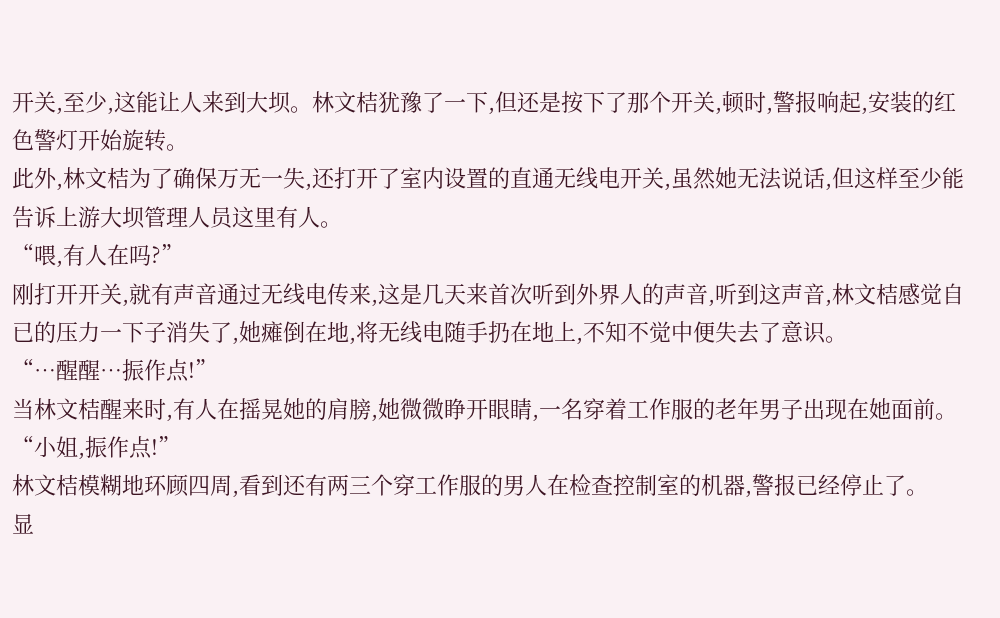开关,至少,这能让人来到大坝。林文桔犹豫了一下,但还是按下了那个开关,顿时,警报响起,安装的红色警灯开始旋转。
此外,林文桔为了确保万无一失,还打开了室内设置的直通无线电开关,虽然她无法说话,但这样至少能告诉上游大坝管理人员这里有人。
“喂,有人在吗?”
刚打开开关,就有声音通过无线电传来,这是几天来首次听到外界人的声音,听到这声音,林文桔感觉自已的压力一下子消失了,她瘫倒在地,将无线电随手扔在地上,不知不觉中便失去了意识。
“…醒醒…振作点!”
当林文桔醒来时,有人在摇晃她的肩膀,她微微睁开眼睛,一名穿着工作服的老年男子出现在她面前。
“小姐,振作点!”
林文桔模糊地环顾四周,看到还有两三个穿工作服的男人在检查控制室的机器,警报已经停止了。
显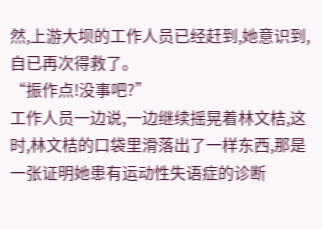然,上游大坝的工作人员已经赶到,她意识到,自已再次得救了。
“振作点!没事吧?”
工作人员一边说,一边继续摇晃着林文桔,这时,林文桔的口袋里滑落出了一样东西,那是一张证明她患有运动性失语症的诊断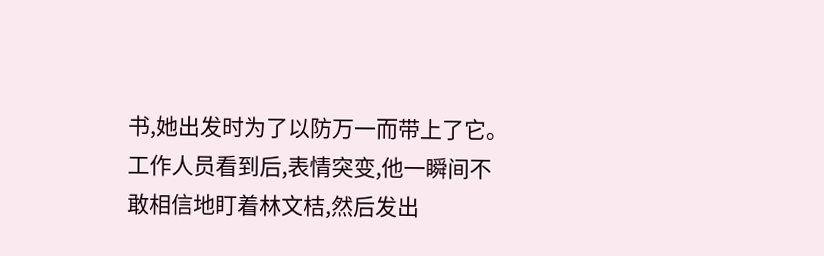书,她出发时为了以防万一而带上了它。
工作人员看到后,表情突变,他一瞬间不敢相信地盯着林文桔,然后发出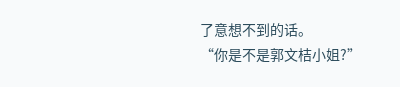了意想不到的话。
“你是不是郭文桔小姐?”